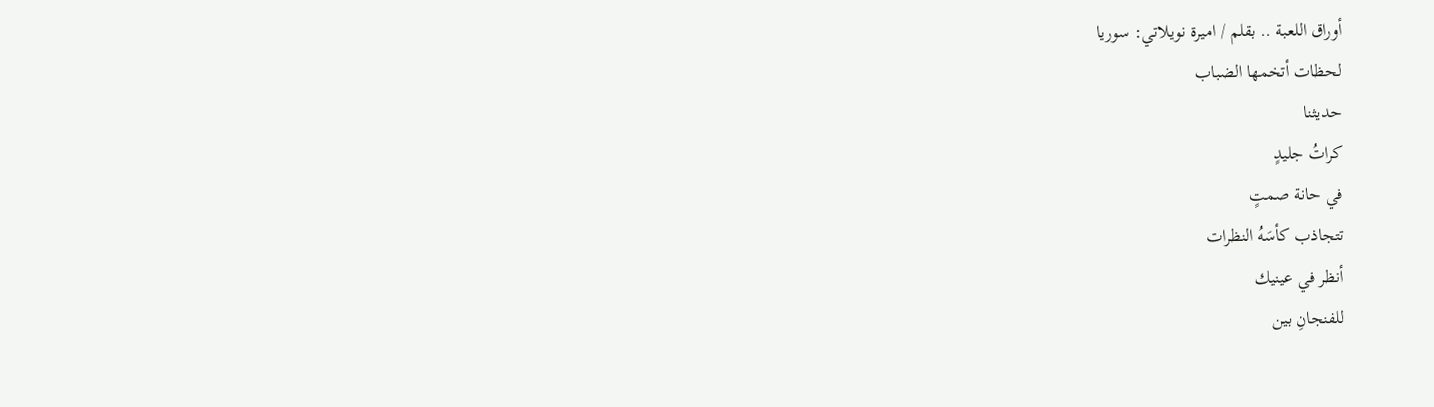أوراق اللعبة .. بقلم / اميرة نويلاتي: سوريا
لحظات أتخمها الضباب
حديثنا
كراتُ جليدٍ
في حانة صمتٍ
تتجاذب كأسَهُ النظرات
أنظر في عينيك
للفنجانِ بين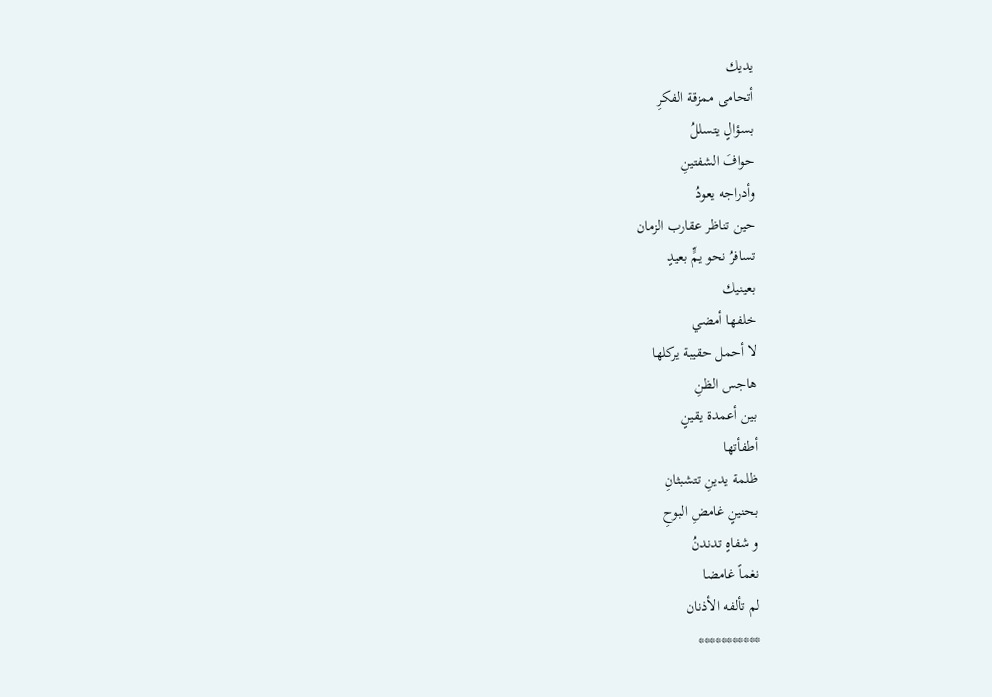يديك
أتحامى ممزقة الفكرِ
بسؤالٍ يتسللُ
حوافَ الشفتينِ
وأدراجه يعودُ
حين تناظر عقارب الزمان
تسافرُ نحو يمٍّ بعيدٍ
بعينيك
خلفها أمضي
لا أحمل حقيبة يركلها
هاجس الظنِ
بين أعمدة يقينٍ
أطفأتها
ظلمة يدينِ تتشبثانِ
بحنينٍ غامضِ البوحِ
و شفاهٍ تدندنُ
نغماً غامضا
لم تألفه الأذنان
***********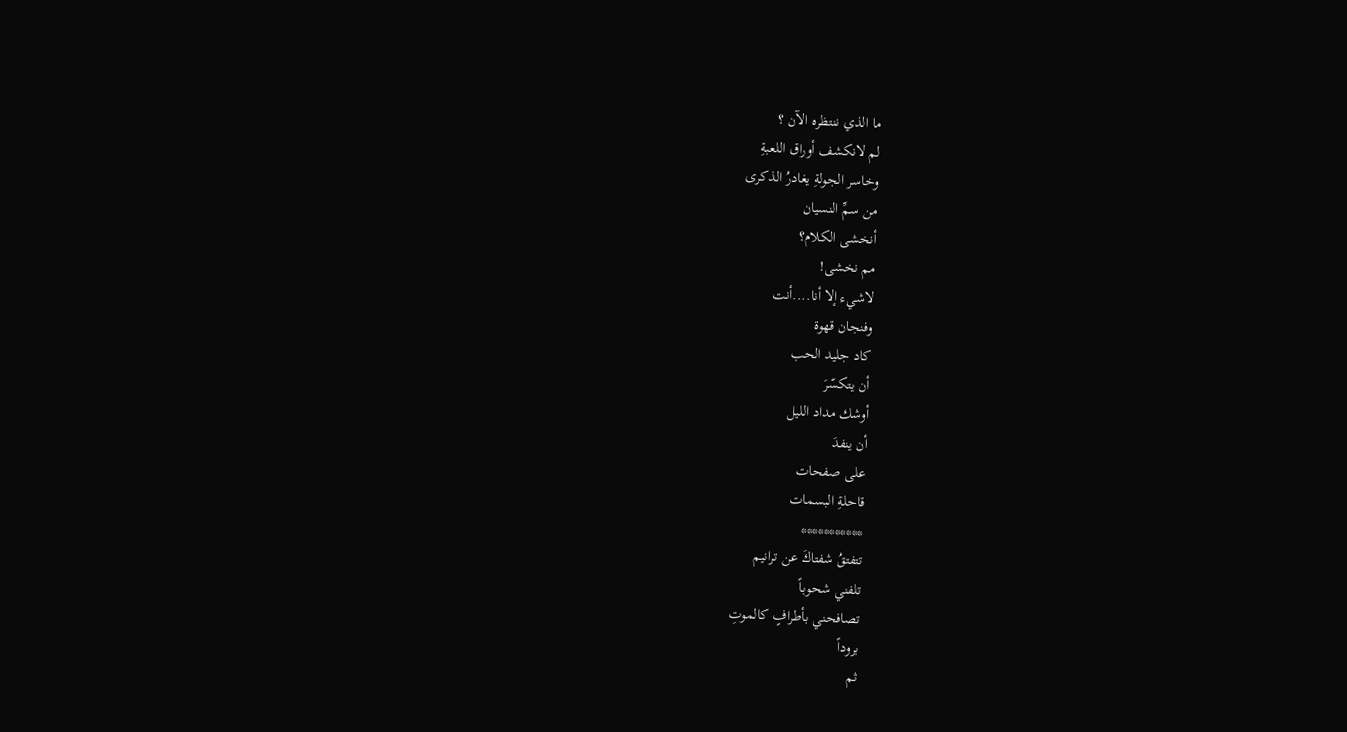ما الذي ننتظره الآن ؟
لم لانكشف أوراق اللعبةِ
وخاسر الجولةِ يغادرُ الذكرى
من سمِّ النسيان
أنخشى الكلام؟
مم نخشى!
لاشيء إلا أنا....أنت
وفنجان قهوة
كاد جليد الحب
أن يتكسّرَ
أوشك مداد الليل
أن ينفدَ
على صفحات
قاحلةِ البسمات
***********
تتفتقُ شفتاكَ عن ترانيم
تلفني شحوباً
تصافحني بأطرافٍ كالموتِ
بروداً
ثم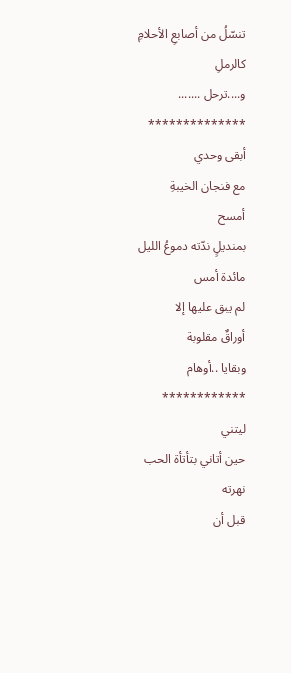تنسّلُ من أصابعِ الأحلامِ
كالرملِ
و....ترحل .......
**************
أبقى وحدي
مع فنجان الخيبةِ
أمسح
بمنديلٍ ندّته دموعُ الليل
مائدة أمس
لم يبق عليها إلا
أوراقٌ مقلوبة
وبقايا ..أوهام
************
ليتني
حين أتاني بتأتأة الحب
نهرته
قبل أن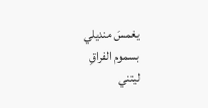يغمسَ منديلي
بسموم الفراقِ
ليتني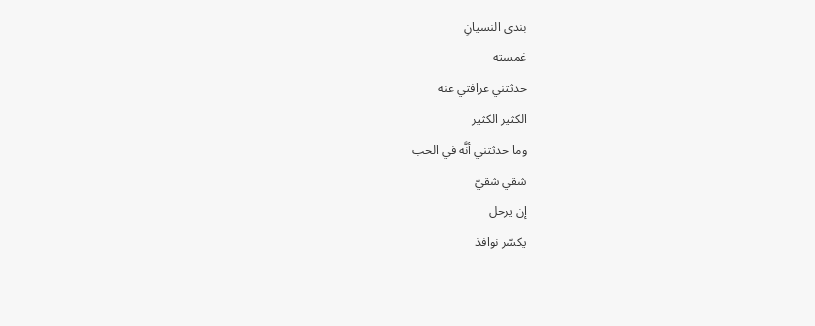بندى النسيانِ
غمسته
حدثتني عرافتي عنه
الكثير الكثير
وما حدثتني أنَّه في الحب
شقي شقيّ
إن يرحل
يكسّر نوافذ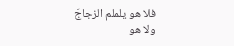فلا هو يلملم الزجاجَ
ولا هو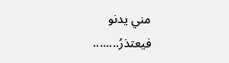مني يدنو
فيعتذرُ........